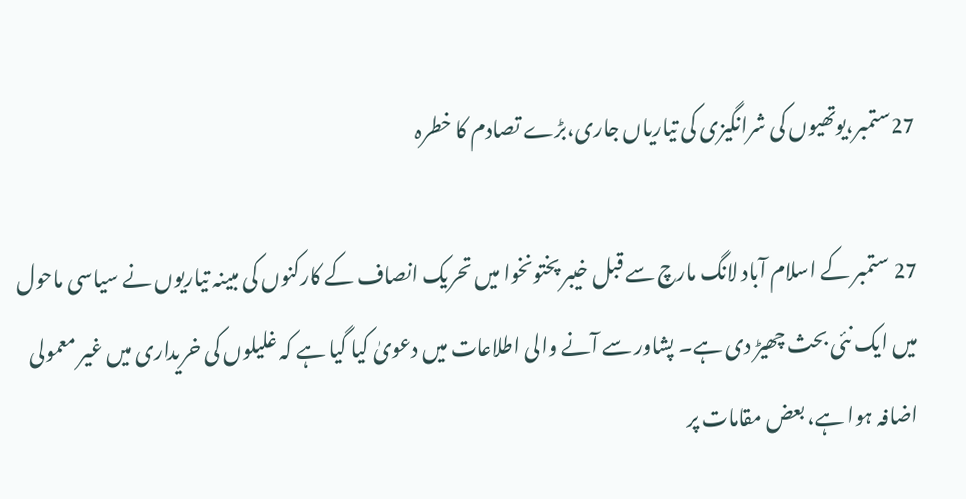27ستمبر،یوتھیوں کی شرانگیزی کی تیاریاں جاری،بڑے تصادم کا خطرہ

27 ستمبر کے اسلام آباد لانگ مارچ سے قبل خیبر پختونخوا میں تحریک انصاف کے کارکنوں کی مبینہ تیاریوں نے سیاسی ماحول میں ایک نئی بحث چھیڑ دی ہے۔ پشاور سے آنے والی اطلاعات میں دعویٰ کیا گیا ہے کہ غلیلوں کی خریداری میں غیر معمولی اضافہ ہوا ہے، بعض مقامات پر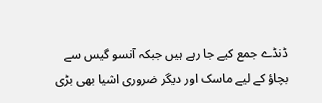ڈنڈے جمع کیے جا رہے ہیں جبکہ آنسو گیس سے بچاؤ کے لیے ماسک اور دیگر ضروری اشیا بھی بڑی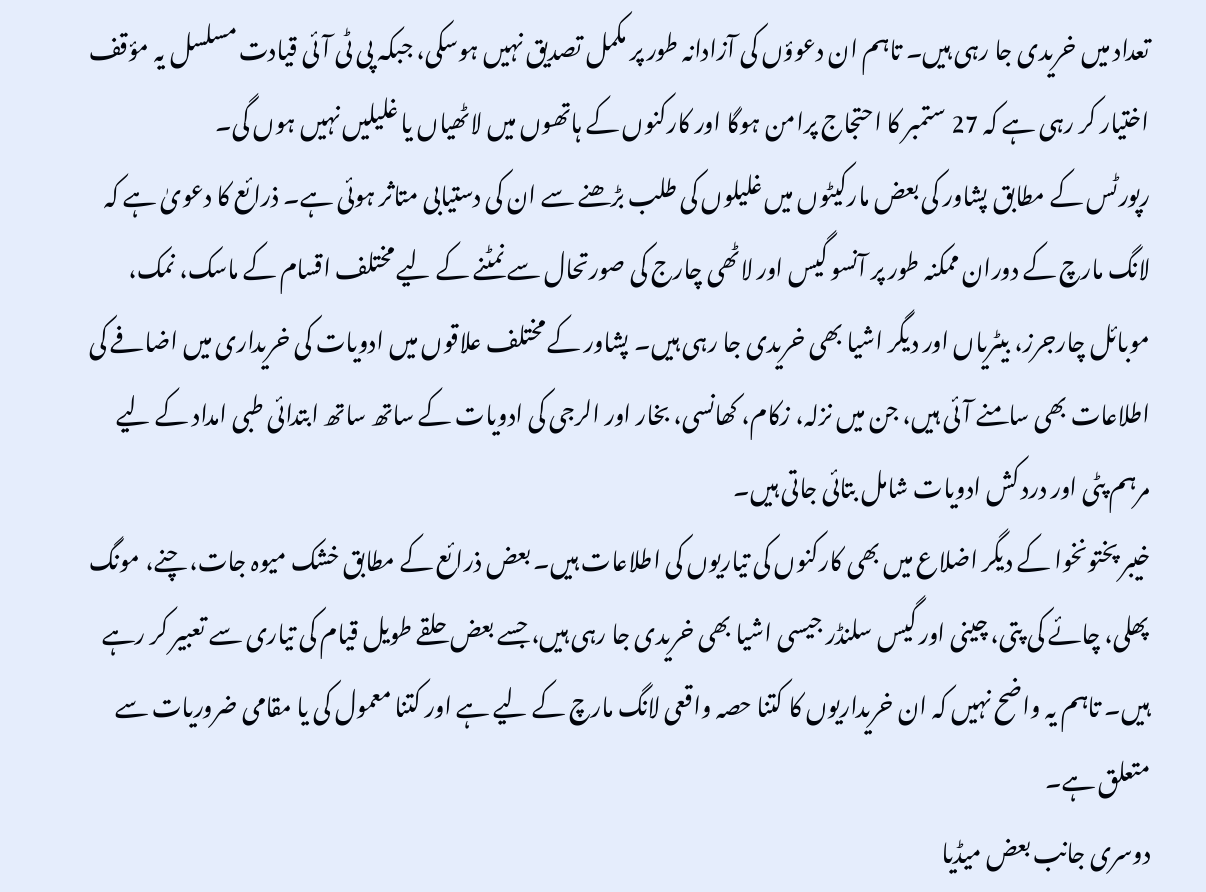تعداد میں خریدی جا رہی ہیں۔ تاہم ان دعوؤں کی آزادانہ طور پر مکمل تصدیق نہیں ہوسکی، جبکہ پی ٹی آئی قیادت مسلسل یہ مؤقف اختیار کر رہی ہے کہ 27 ستمبر کا احتجاج پرامن ہوگا اور کارکنوں کے ہاتھوں میں لاٹھیاں یا غلیلیں نہیں ہوں گی۔
رپورٹس کے مطابق پشاور کی بعض مارکیٹوں میں غلیلوں کی طلب بڑھنے سے ان کی دستیابی متاثر ہوئی ہے۔ ذرائع کا دعویٰ ہے کہ لانگ مارچ کے دوران ممکنہ طور پر آنسو گیس اور لاٹھی چارج کی صورتحال سے نمٹنے کے لیے مختلف اقسام کے ماسک، نمک، موبائل چارجرز، بیٹریاں اور دیگر اشیا بھی خریدی جا رہی ہیں۔ پشاور کے مختلف علاقوں میں ادویات کی خریداری میں اضافے کی اطلاعات بھی سامنے آئی ہیں، جن میں نزلہ، زکام، کھانسی، بخار اور الرجی کی ادویات کے ساتھ ساتھ ابتدائی طبی امداد کے لیے مرہم پٹی اور درد کش ادویات شامل بتائی جاتی ہیں۔
خیبر پختونخوا کے دیگر اضلاع میں بھی کارکنوں کی تیاریوں کی اطلاعات ہیں۔ بعض ذرائع کے مطابق خشک میوہ جات، چنے، مونگ پھلی، چائے کی پتی، چینی اور گیس سلنڈر جیسی اشیا بھی خریدی جا رہی ہیں، جسے بعض حلقے طویل قیام کی تیاری سے تعبیر کر رہے ہیں۔ تاہم یہ واضح نہیں کہ ان خریداریوں کا کتنا حصہ واقعی لانگ مارچ کے لیے ہے اور کتنا معمول کی یا مقامی ضروریات سے متعلق ہے۔
دوسری جانب بعض میڈیا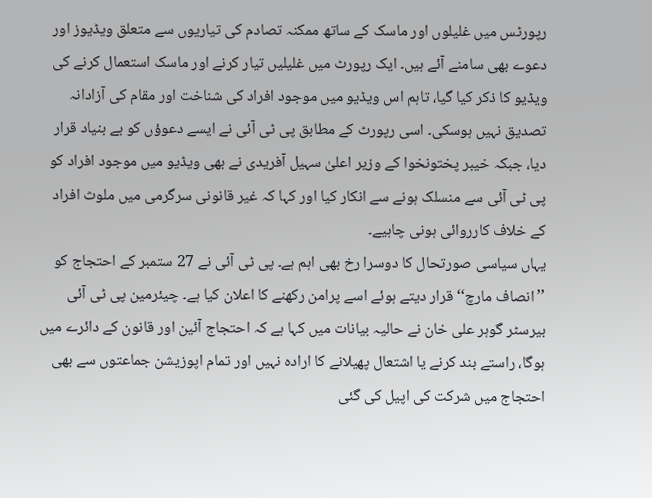رپورٹس میں غلیلوں اور ماسک کے ساتھ ممکنہ تصادم کی تیاریوں سے متعلق ویڈیوز اور دعوے بھی سامنے آئے ہیں۔ ایک رپورٹ میں غلیلیں تیار کرنے اور ماسک استعمال کرنے کی ویڈیو کا ذکر کیا گیا، تاہم اس ویڈیو میں موجود افراد کی شناخت اور مقام کی آزادانہ تصدیق نہیں ہوسکی۔ اسی رپورٹ کے مطابق پی ٹی آئی نے ایسے دعوؤں کو بے بنیاد قرار دیا، جبکہ خیبر پختونخوا کے وزیر اعلیٰ سہیل آفریدی نے بھی ویڈیو میں موجود افراد کو پی ٹی آئی سے منسلک ہونے سے انکار کیا اور کہا کہ غیر قانونی سرگرمی میں ملوث افراد کے خلاف کارروائی ہونی چاہیے۔
یہاں سیاسی صورتحال کا دوسرا رخ بھی اہم ہے۔ پی ٹی آئی نے 27 ستمبر کے احتجاج کو ’’انصاف مارچ‘‘ قرار دیتے ہوئے اسے پرامن رکھنے کا اعلان کیا ہے۔ چیئرمین پی ٹی آئی بیرسٹر گوہر علی خان نے حالیہ بیانات میں کہا ہے کہ احتجاج آئین اور قانون کے دائرے میں ہوگا، راستے بند کرنے یا اشتعال پھیلانے کا ارادہ نہیں اور تمام اپوزیشن جماعتوں سے بھی احتجاج میں شرکت کی اپیل کی گئی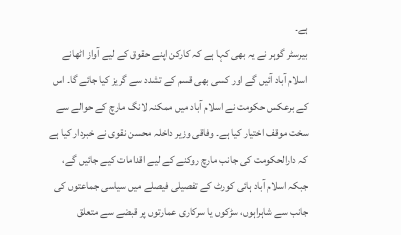ہے۔
بیرسٹر گوہر نے یہ بھی کہا ہے کہ کارکن اپنے حقوق کے لیے آواز اٹھانے اسلام آباد آئیں گے اور کسی بھی قسم کے تشدد سے گریز کیا جائے گا۔ اس کے برعکس حکومت نے اسلام آباد میں ممکنہ لانگ مارچ کے حوالے سے سخت موقف اختیار کیا ہے۔ وفاقی وزیر داخلہ محسن نقوی نے خبردار کیا ہے کہ دارالحکومت کی جانب مارچ روکنے کے لیے اقدامات کیے جائیں گے، جبکہ اسلام آباد ہائی کورٹ کے تفصیلی فیصلے میں سیاسی جماعتوں کی جانب سے شاہراہوں، سڑکوں یا سرکاری عمارتوں پر قبضے سے متعلق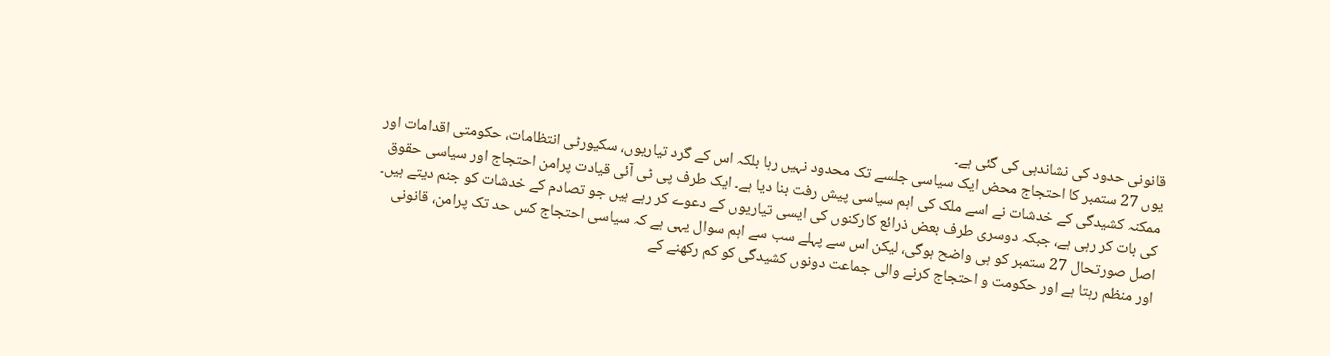قانونی حدود کی نشاندہی کی گئی ہے۔
یوں 27 ستمبر کا احتجاج محض ایک سیاسی جلسے تک محدود نہیں رہا بلکہ اس کے گرد تیاریوں، سکیورٹی انتظامات، حکومتی اقدامات اور ممکنہ کشیدگی کے خدشات نے اسے ملک کی اہم سیاسی پیش رفت بنا دیا ہے۔ ایک طرف پی ٹی آئی قیادت پرامن احتجاج اور سیاسی حقوق کی بات کر رہی ہے، جبکہ دوسری طرف بعض ذرائع کارکنوں کی ایسی تیاریوں کے دعوے کر رہے ہیں جو تصادم کے خدشات کو جنم دیتے ہیں۔ اصل صورتحال 27 ستمبر کو ہی واضح ہوگی، لیکن اس سے پہلے سب سے اہم سوال یہی ہے کہ سیاسی احتجاج کس حد تک پرامن، قانونی اور منظم رہتا ہے اور حکومت و احتجاج کرنے والی جماعت دونوں کشیدگی کو کم رکھنے کے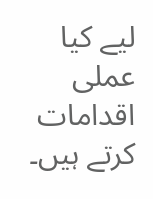لیے کیا عملی اقدامات کرتے ہیں۔